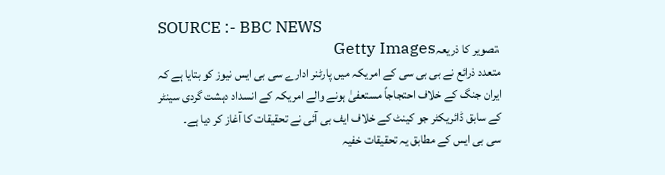SOURCE :- BBC NEWS
،تصویر کا ذریعہGetty Images
متعدد ذرائع نے بی بی سی کے امریکہ میں پارٹنر ادارے سی بی ایس نیوز کو بتایا ہے کہ ایران جنگ کے خلاف احتجاجاً مستعفیٰ ہونے والے امریکہ کے انسداد دہشت گردی سینٹر کے سابق ڈائریکٹر جو کینٹ کے خلاف ایف بی آئی نے تحقیقات کا آغاز کر دیا ہے۔
سی بی ایس کے مطابق یہ تحقیقات خفیہ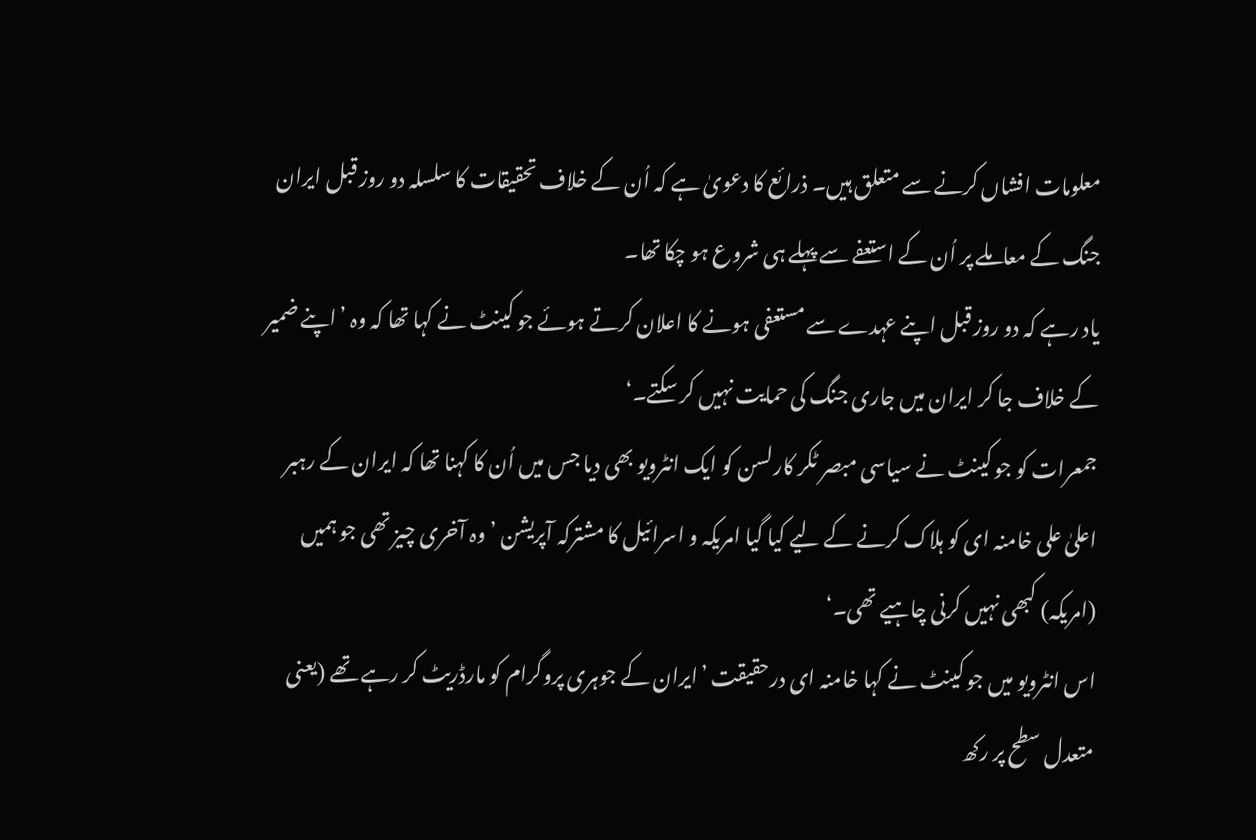معلومات افشاں کرنے سے متعلق ہیں۔ ذرائع کا دعویٰ ہے کہ اُن کے خلاف تحقیقات کا سلسلہ دو روز قبل ایران جنگ کے معاملے پر اُن کے استعفے سے پہلے ہی شروع ہو چکا تھا۔
یاد رہے کہ دو روز قبل اپنے عہدے سے مستعفی ہونے کا اعلان کرتے ہوئے جو کینٹ نے کہا تھا کہ وہ ’اپنے ضمیر کے خلاف جا کر ایران میں جاری جنگ کی حمایت نہیں کر سکتے۔‘
جمعرات کو جو کینٹ نے سیاسی مبصر ٹکر کارلسن کو ایک انٹرویو بھی دیا جس میں اُن کا کہنا تھا کہ ایران کے رہبر اعلیٰ علی خامنہ ای کو ہلاک کرنے کے لیے کیا گیا امریکہ و اسرائیل کا مشترکہ آپریشن ’وہ آخری چیز تھی جو ہمیں (امریکہ) کبھی نہیں کرنی چاہیے تھی۔‘
اس انٹرویو میں جو کینٹ نے کہا خامنہ ای درحقیقت ’ایران کے جوہری پروگرام کو مارڈریٹ کر رہے تھے (یعنی متعدل سطح پر رکھ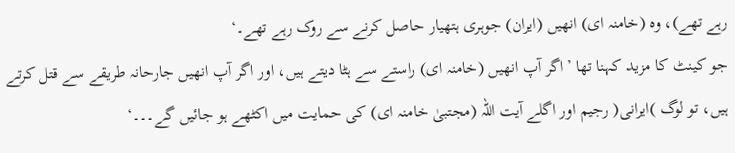رہے تھے)، وہ (خامنہ ای) انھیں (ایران) جوہری ہتھیار حاصل کرنے سے روک رہے تھے۔‘
جو کینٹ کا مزید کہنا تھا ’اگر آپ انھیں (خامنہ ای) راستے سے ہٹا دیتے ہیں، اور اگر آپ انھیں جارحانہ طریقے سے قتل کرتے ہیں، تو لوگ )ایرانی( رجیم اور اگلے آیت اللہ (مجتبیٰ خامنہ ای) کی حمایت میں اکٹھے ہو جائیں گے۔۔۔‘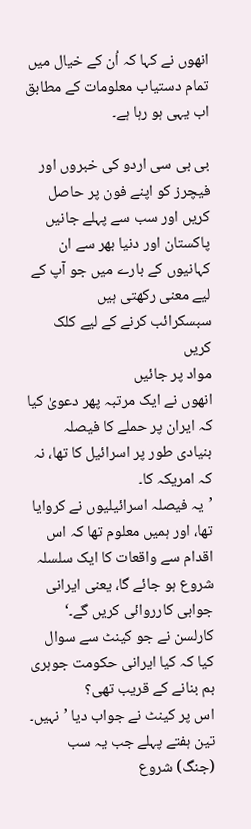انھوں نے کہا کہ اُن کے خیال میں تمام دستیاب معلومات کے مطابق اب یہی ہو رہا ہے۔

بی بی سی اردو کی خبروں اور فیچرز کو اپنے فون پر حاصل کریں اور سب سے پہلے جانیں پاکستان اور دنیا بھر سے ان کہانیوں کے بارے میں جو آپ کے لیے معنی رکھتی ہیں
سبسکرائب کرنے کے لیے کلک کریں
مواد پر جائیں
انھوں نے ایک مرتبہ پھر دعویٰ کیا کہ ایران پر حملے کا فیصلہ بنیادی طور پر اسرائیل کا تھا، نہ کہ امریکہ کا۔
’یہ فیصلہ اسرائیلیوں نے کروایا تھا، اور ہمیں معلوم تھا کہ اس اقدام سے واقعات کا ایک سلسلہ شروع ہو جائے گا، یعنی ایرانی جوابی کارروائی کریں گے۔‘
کارلسن نے جو کینٹ سے سوال کیا کہ کیا ایرانی حکومت جوہری بم بنانے کے قریب تھی؟
اس پر کینٹ نے جواب دیا ’نہیں۔ تین ہفتے پہلے جب یہ سب (جنگ) شروع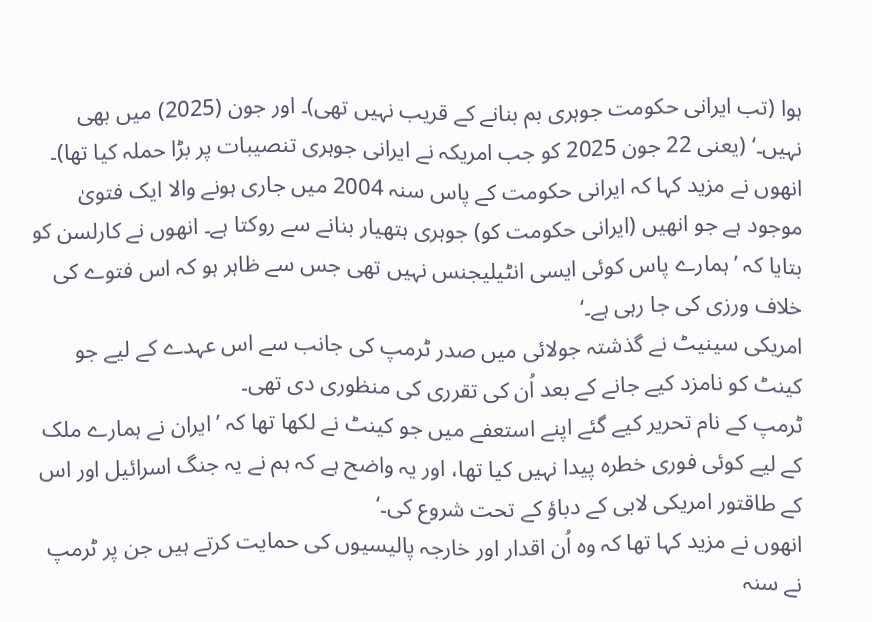ہوا (تب ایرانی حکومت جوہری بم بنانے کے قریب نہیں تھی)۔ اور جون (2025) میں بھی نہیں۔‘ (یعنی 22 جون 2025 کو جب امریکہ نے ایرانی جوہری تنصیبات پر بڑا حملہ کیا تھا)۔
انھوں نے مزید کہا کہ ایرانی حکومت کے پاس سنہ 2004 میں جاری ہونے والا ایک فتویٰ موجود ہے جو انھیں (ایرانی حکومت کو) جوہری ہتھیار بنانے سے روکتا ہے۔ انھوں نے کارلسن کو بتایا کہ ’ہمارے پاس کوئی ایسی انٹیلیجنس نہیں تھی جس سے ظاہر ہو کہ اس فتوے کی خلاف ورزی کی جا رہی ہے۔‘
امریکی سینیٹ نے گذشتہ جولائی میں صدر ٹرمپ کی جانب سے اس عہدے کے لیے جو کینٹ کو نامزد کیے جانے کے بعد اُن کی تقرری کی منظوری دی تھی۔
ٹرمپ کے نام تحریر کیے گئے اپنے استعفے میں جو کینٹ نے لکھا تھا کہ ’ایران نے ہمارے ملک کے لیے کوئی فوری خطرہ پیدا نہیں کیا تھا، اور یہ واضح ہے کہ ہم نے یہ جنگ اسرائیل اور اس کے طاقتور امریکی لابی کے دباؤ کے تحت شروع کی۔‘
انھوں نے مزید کہا تھا کہ وہ اُن اقدار اور خارجہ پالیسیوں کی حمایت کرتے ہیں جن پر ٹرمپ نے سنہ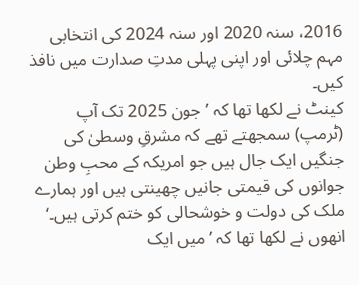2016، سنہ 2020 اور سنہ 2024 کی انتخابی مہم چلائی اور اپنی پہلی مدتِ صدارت میں نافذ کیں۔
کینٹ نے لکھا تھا کہ ’جون 2025 تک آپ (ٹرمپ) سمجھتے تھے کہ مشرقِ وسطیٰ کی جنگیں ایک جال ہیں جو امریکہ کے محبِ وطن جوانوں کی قیمتی جانیں چھینتی ہیں اور ہمارے ملک کی دولت و خوشحالی کو ختم کرتی ہیں۔‘
انھوں نے لکھا تھا کہ ’میں ایک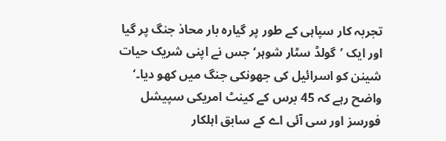تجربہ کار سپاہی کے طور پر گیارہ بار محاذ جنگ پر گیا اور ایک ’گولڈ سٹار شوہر‘ جس نے اپنی شریک حیات شینن کو اسرائیل کی جھونکی جنگ میں کھو دیا۔‘
واضح رہے کہ 45 برس کے کینٹ امریکی سپیشل فورسز اور سی آئی اے کے سابق اہلکار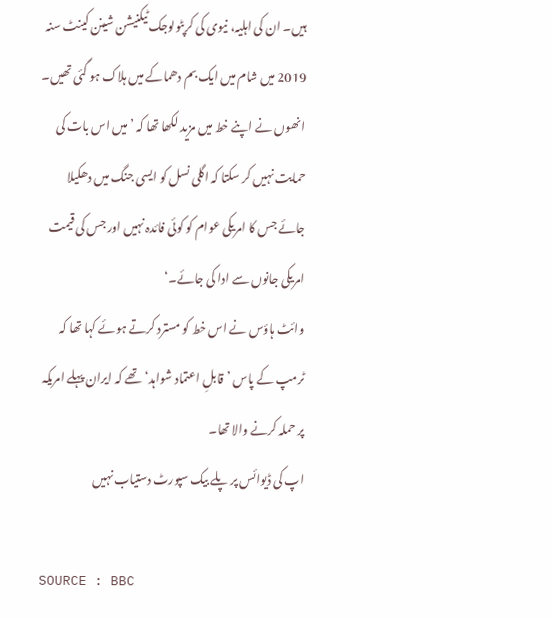ہیں۔ ان کی اہلیہ، نیوی کی کرپٹولوجک ٹیکنیشن شینن کینٹ سنہ 2019 میں شام میں ایک بم دھماکے میں ہلاک ہو گئی تھیں۔
انھوں نے اپنے خط میں مزید لکھا تھا کہ ’میں اس بات کی حمایت نہیں کر سکتا کہ اگلی نسل کو ایسی جنگ میں دھکیلا جائے جس کا امریکی عوام کو کوئی فائدہ نہیں اور جس کی قیمت امریکی جانوں سے ادا کی جائے۔‘
وائٹ ہاؤس نے اس خط کو مسترد کرتے ہوئے کہا تھا کہ ٹرمپ کے پاس ’قابلِ اعتماد شواہد‘ تھے کہ ایران پہلے امریکہ پر حملہ کرنے والا تھا۔
اپ کی ڈیوائس پر پلے بیک سپورٹ دستیاب نہیں

SOURCE : BBC